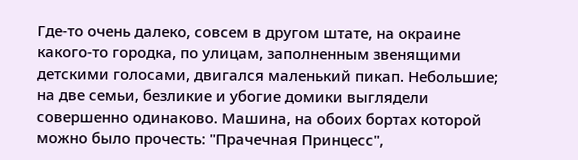Где-то очень далеко, совсем в другом штате, на окраине какого-то городка, по улицам, заполненным звенящими детскими голосами, двигался маленький пикап. Небольшие; на две семьи, безликие и убогие домики выглядели совершенно одинаково. Машина, на обоих бортах которой можно было прочесть: "Прачечная Принцесс",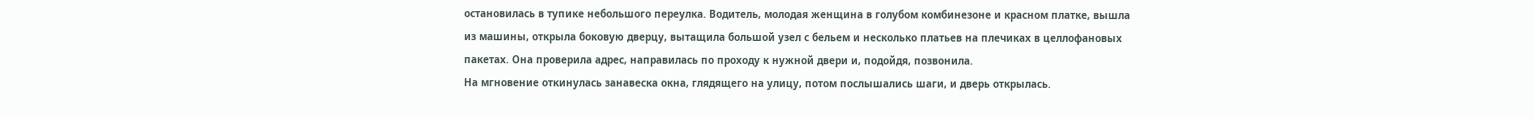остановилась в тупике небольшого переулка. Водитель, молодая женщина в голубом комбинезоне и красном платке, вышла из машины, открыла боковую дверцу, вытащила большой узел с бельем и несколько платьев на плечиках в целлофановых пакетах. Она проверила адрес, направилась по проходу к нужной двери и, подойдя, позвонила.
На мгновение откинулась занавеска окна, глядящего на улицу, потом послышались шаги, и дверь открылась.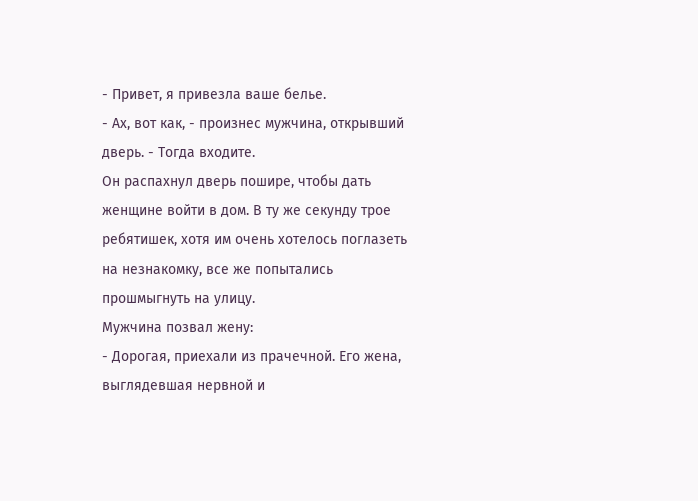- Привет, я привезла ваше белье.
- Ах, вот как, - произнес мужчина, открывший дверь. - Тогда входите.
Он распахнул дверь пошире, чтобы дать женщине войти в дом. В ту же секунду трое ребятишек, хотя им очень хотелось поглазеть на незнакомку, все же попытались прошмыгнуть на улицу.
Мужчина позвал жену:
- Дорогая, приехали из прачечной. Его жена, выглядевшая нервной и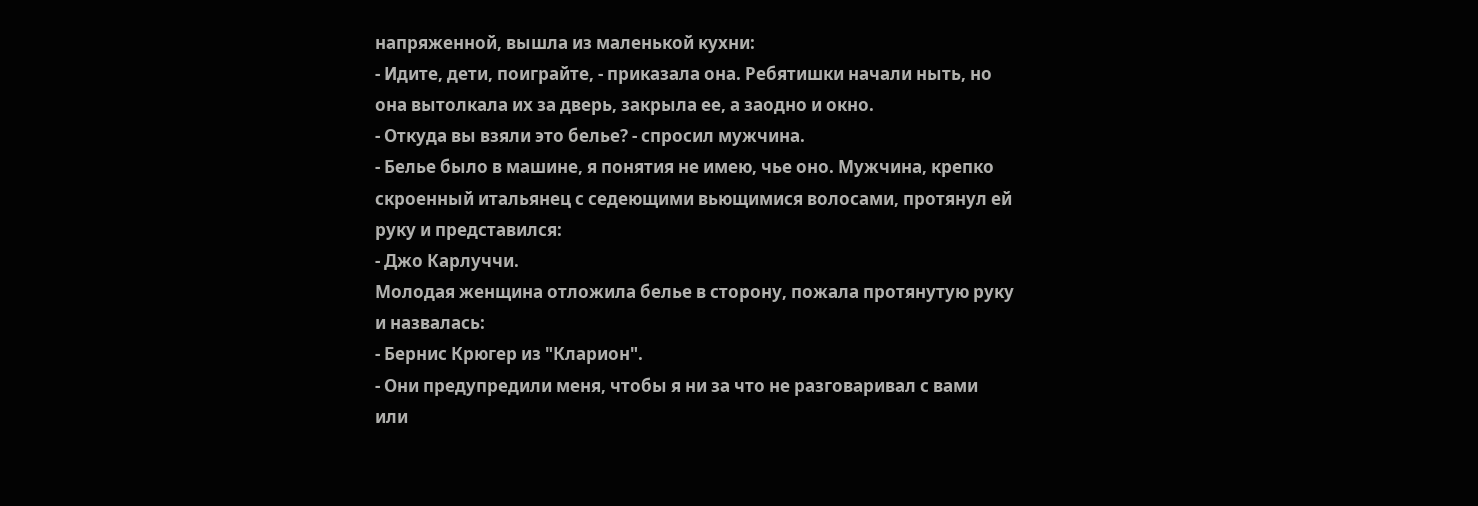напряженной, вышла из маленькой кухни:
- Идите, дети, поиграйте, - приказала она. Ребятишки начали ныть, но она вытолкала их за дверь, закрыла ее, а заодно и окно.
- Откуда вы взяли это белье? - спросил мужчина.
- Белье было в машине, я понятия не имею, чье оно. Мужчина, крепко скроенный итальянец с седеющими вьющимися волосами, протянул ей руку и представился:
- Джо Карлуччи.
Молодая женщина отложила белье в сторону, пожала протянутую руку и назвалась:
- Бернис Крюгер из "Кларион".
- Они предупредили меня, чтобы я ни за что не разговаривал с вами или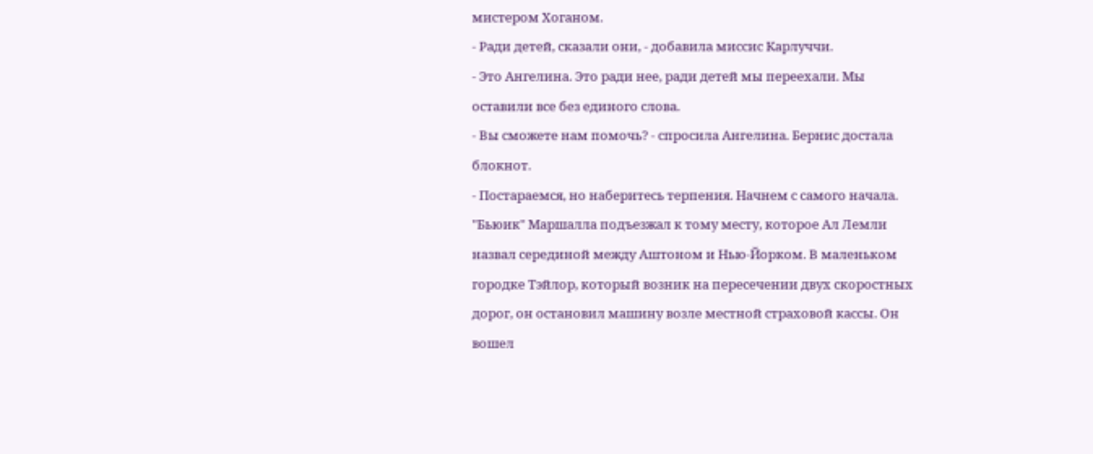мистером Хоганом.
- Ради детей, сказали они, - добавила миссис Карлуччи.
- Это Ангелина. Это ради нее, ради детей мы переехали. Мы оставили все без единого слова.
- Вы сможете нам помочь? - спросила Ангелина. Бернис достала блокнот.
- Постараемся, но наберитесь терпения. Начнем с самого начала.
"Бьюик" Маршалла подъезжал к тому месту, которое Ал Лемли назвал серединой между Аштоном и Нью-Йорком. В маленьком городке Тэйлор, который возник на пересечении двух скоростных дорог, он остановил машину возле местной страховой кассы. Он вошел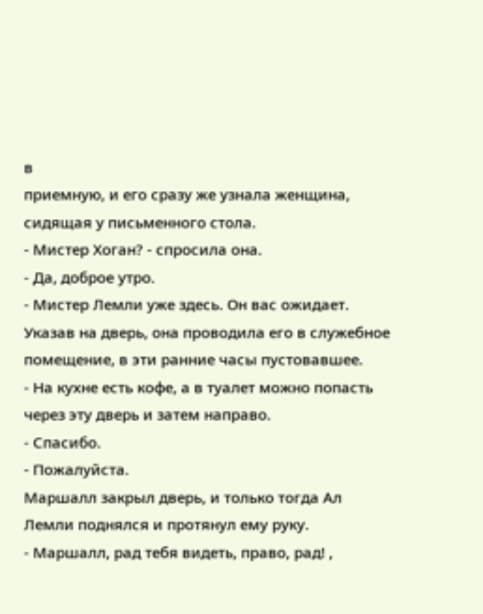в
приемную, и его сразу же узнала женщина, сидящая у письменного стола.
- Мистер Хоган? - спросила она.
- Да, доброе утро.
- Мистер Лемли уже здесь. Он вас ожидает.
Указав на дверь, она проводила его в служебное помещение, в эти ранние часы пустовавшее.
- На кухне есть кофе, а в туалет можно попасть через эту дверь и затем направо.
- Спасибо.
- Пожалуйста.
Маршалл закрыл дверь, и только тогда Ал Лемли поднялся и протянул ему руку.
- Маршалл, рад тебя видеть, право, рад! ,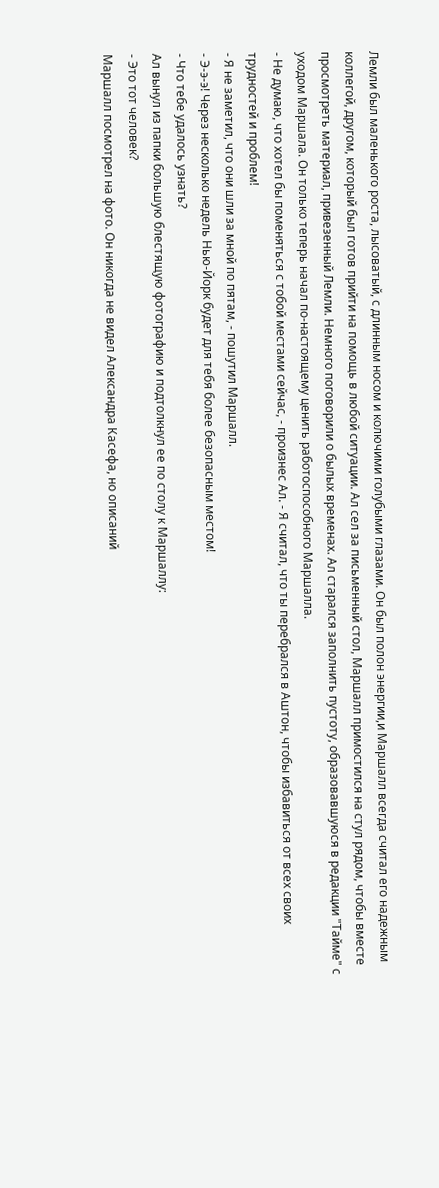Лемли был маленького роста, лысоватый, с длинным носом и колючими голубыми глазами. Он был полон энергии,и Маршалл всегда считал его надежным коллегой, другом, который был готов прийти на помощь в любой ситуации. Ал сел за письменный стол, Маршалл примостился на стул рядом, чтобы вместе просмотреть материал, привезенный Лемли. Немного поговорили о былых временах. Ал старался заполнить пустоту, образовавшуюся в редакции "Тайме" с уходом Маршала. Он только теперь начал по-настоящему ценить работоспособного Маршалла.
- Не думаю, что хотел бы поменяться с тобой местами сейчас, - произнес Ал. - Я считал, что ты перебрался в Аштон, чтобы избавиться от всех своих трудностей и проблем!
- Я не заметил, что они шли за мной по пятам, - пошутил Маршалл.
- Э-э-э! Через несколько недель Нью-Йорк будет для тебя более безопасным местом!
- Что тебе удалось узнать?
Ал вынул из папки большую блестящую фотографию и подтолкнул ее по столу к Маршаллу:
- Это тот человек?
Маршалл посмотрел на фото. Он никогда не видел Александра Касефа, но описаний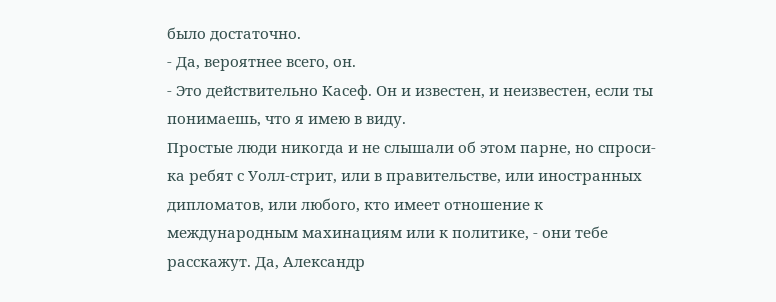было достаточно.
- Да, вероятнее всего, он.
- Это действительно Касеф. Он и известен, и неизвестен, если ты понимаешь, что я имею в виду.
Простые люди никогда и не слышали об этом парне, но спроси-ка ребят с Уолл-стрит, или в правительстве, или иностранных дипломатов, или любого, кто имеет отношение к международным махинациям или к политике, - они тебе расскажут. Да, Александр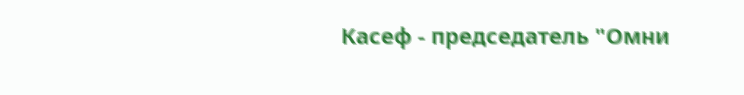Касеф - председатель "Омни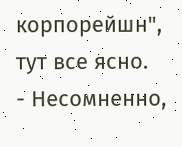корпорейшн", тут все ясно.
- Несомненно,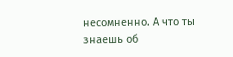несомненно. А что ты знаешь об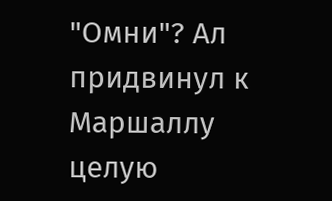"Омни"? Ал придвинул к Маршаллу целую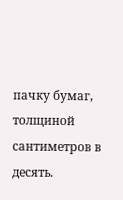пачку бумаг, толщиной сантиметров в десять.